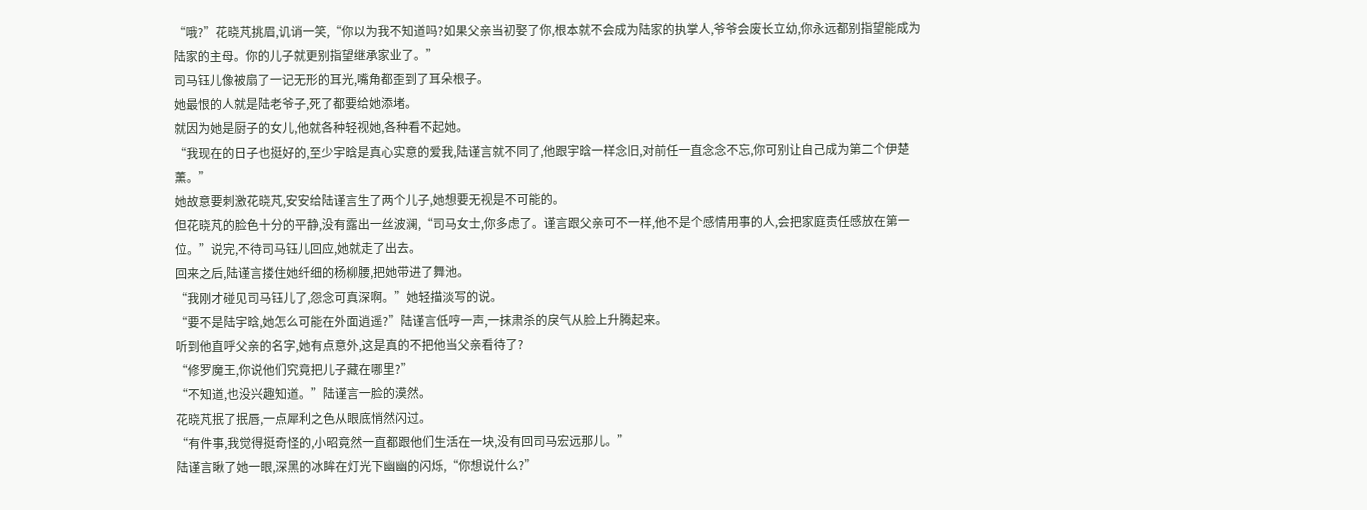“哦?”花晓芃挑眉,讥诮一笑,“你以为我不知道吗?如果父亲当初娶了你,根本就不会成为陆家的执掌人,爷爷会废长立幼,你永远都别指望能成为陆家的主母。你的儿子就更别指望继承家业了。”
司马钰儿像被扇了一记无形的耳光,嘴角都歪到了耳朵根子。
她最恨的人就是陆老爷子,死了都要给她添堵。
就因为她是厨子的女儿,他就各种轻视她,各种看不起她。
“我现在的日子也挺好的,至少宇晗是真心实意的爱我,陆谨言就不同了,他跟宇晗一样念旧,对前任一直念念不忘,你可别让自己成为第二个伊楚薰。”
她故意要刺激花晓芃,安安给陆谨言生了两个儿子,她想要无视是不可能的。
但花晓芃的脸色十分的平静,没有露出一丝波澜,“司马女士,你多虑了。谨言跟父亲可不一样,他不是个感情用事的人,会把家庭责任感放在第一位。”说完,不待司马钰儿回应,她就走了出去。
回来之后,陆谨言搂住她纤细的杨柳腰,把她带进了舞池。
“我刚才碰见司马钰儿了,怨念可真深啊。”她轻描淡写的说。
“要不是陆宇晗,她怎么可能在外面逍遥?”陆谨言低哼一声,一抹肃杀的戾气从脸上升腾起来。
听到他直呼父亲的名字,她有点意外,这是真的不把他当父亲看待了?
“修罗魔王,你说他们究竟把儿子藏在哪里?”
“不知道,也没兴趣知道。”陆谨言一脸的漠然。
花晓芃抿了抿唇,一点犀利之色从眼底悄然闪过。
“有件事,我觉得挺奇怪的,小昭竟然一直都跟他们生活在一块,没有回司马宏远那儿。”
陆谨言瞅了她一眼,深黑的冰眸在灯光下幽幽的闪烁,“你想说什么?”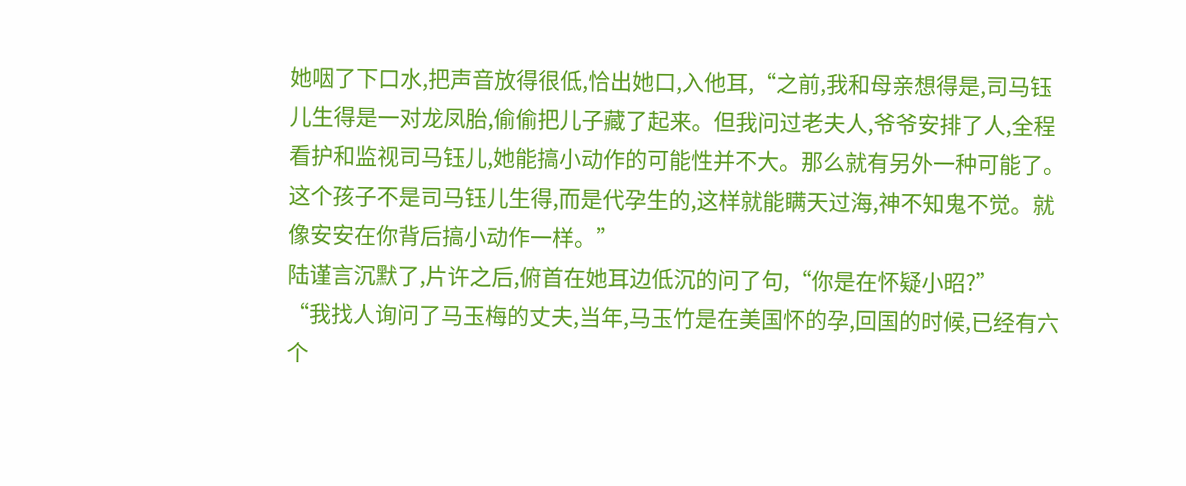她咽了下口水,把声音放得很低,恰出她口,入他耳,“之前,我和母亲想得是,司马钰儿生得是一对龙凤胎,偷偷把儿子藏了起来。但我问过老夫人,爷爷安排了人,全程看护和监视司马钰儿,她能搞小动作的可能性并不大。那么就有另外一种可能了。这个孩子不是司马钰儿生得,而是代孕生的,这样就能瞒天过海,神不知鬼不觉。就像安安在你背后搞小动作一样。”
陆谨言沉默了,片许之后,俯首在她耳边低沉的问了句,“你是在怀疑小昭?”
“我找人询问了马玉梅的丈夫,当年,马玉竹是在美国怀的孕,回国的时候,已经有六个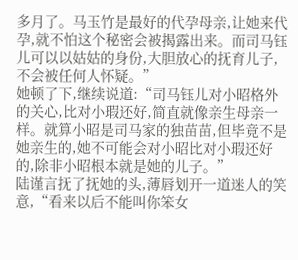多月了。马玉竹是最好的代孕母亲,让她来代孕,就不怕这个秘密会被揭露出来。而司马钰儿可以以姑姑的身份,大胆放心的抚育儿子,不会被任何人怀疑。”
她顿了下,继续说道:“司马钰儿对小昭格外的关心,比对小瑕还好,简直就像亲生母亲一样。就算小昭是司马家的独苗苗,但毕竟不是她亲生的,她不可能会对小昭比对小瑕还好的,除非小昭根本就是她的儿子。”
陆谨言抚了抚她的头,薄唇划开一道迷人的笑意,“看来以后不能叫你笨女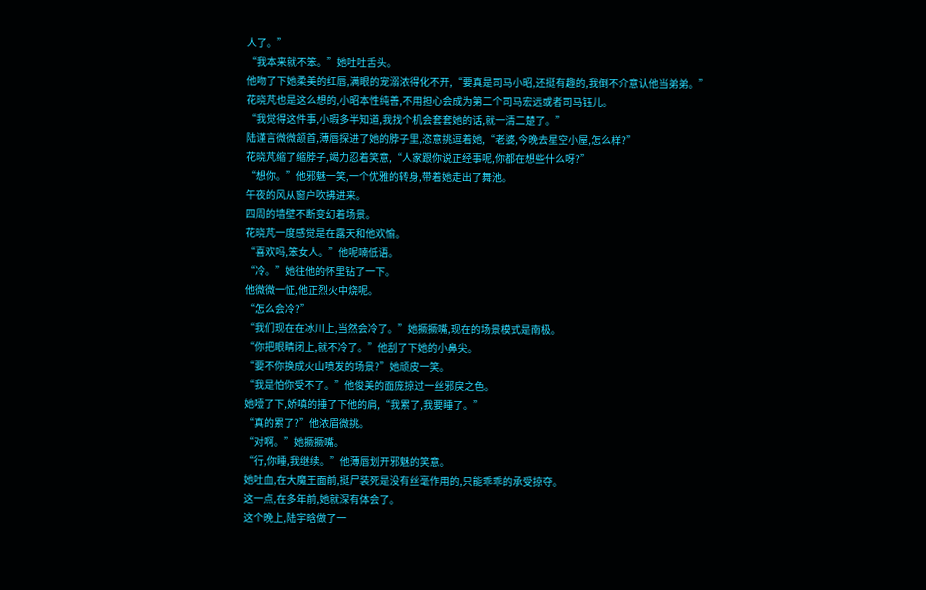人了。”
“我本来就不笨。”她吐吐舌头。
他吻了下她柔美的红唇,满眼的宠溺浓得化不开,“要真是司马小昭,还挺有趣的,我倒不介意认他当弟弟。”
花晓芃也是这么想的,小昭本性纯善,不用担心会成为第二个司马宏远或者司马钰儿。
“我觉得这件事,小瑕多半知道,我找个机会套套她的话,就一清二楚了。”
陆谨言微微颔首,薄唇探进了她的脖子里,恣意挑逗着她,“老婆,今晚去星空小屋,怎么样?”
花晓芃缩了缩脖子,竭力忍着笑意,“人家跟你说正经事呢,你都在想些什么呀?”
“想你。”他邪魅一笑,一个优雅的转身,带着她走出了舞池。
午夜的风从窗户吹拂进来。
四周的墙壁不断变幻着场景。
花晓芃一度感觉是在露天和他欢愉。
“喜欢吗,笨女人。”他呢喃低语。
“冷。”她往他的怀里钻了一下。
他微微一怔,他正烈火中烧呢。
“怎么会冷?”
“我们现在在冰川上,当然会冷了。”她撅撅嘴,现在的场景模式是南极。
“你把眼睛闭上,就不冷了。”他刮了下她的小鼻尖。
“要不你换成火山喷发的场景?”她顽皮一笑。
“我是怕你受不了。”他俊美的面庞掠过一丝邪戾之色。
她噎了下,娇嗔的捶了下他的肩,“我累了,我要睡了。”
“真的累了?”他浓眉微挑。
“对啊。”她撅撅嘴。
“行,你睡,我继续。”他薄唇划开邪魅的笑意。
她吐血,在大魔王面前,挺尸装死是没有丝毫作用的,只能乖乖的承受掠夺。
这一点,在多年前,她就深有体会了。
这个晚上,陆宇晗做了一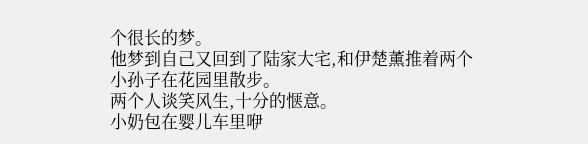个很长的梦。
他梦到自己又回到了陆家大宅,和伊楚薰推着两个小孙子在花园里散步。
两个人谈笑风生,十分的惬意。
小奶包在婴儿车里咿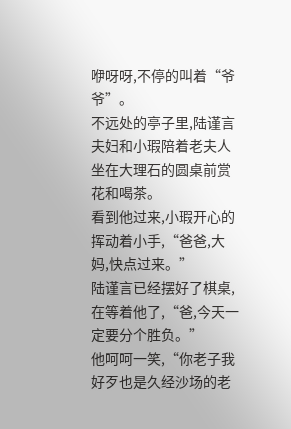咿呀呀,不停的叫着“爷爷”。
不远处的亭子里,陆谨言夫妇和小瑕陪着老夫人坐在大理石的圆桌前赏花和喝茶。
看到他过来,小瑕开心的挥动着小手,“爸爸,大妈,快点过来。”
陆谨言已经摆好了棋桌,在等着他了,“爸,今天一定要分个胜负。”
他呵呵一笑,“你老子我好歹也是久经沙场的老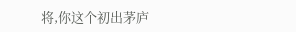将,你这个初出茅庐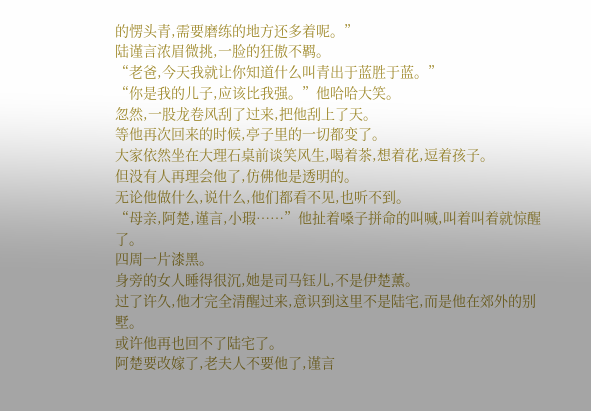的愣头青,需要磨练的地方还多着呢。”
陆谨言浓眉微挑,一脸的狂傲不羁。
“老爸,今天我就让你知道什么叫青出于蓝胜于蓝。”
“你是我的儿子,应该比我强。”他哈哈大笑。
忽然,一股龙卷风刮了过来,把他刮上了天。
等他再次回来的时候,亭子里的一切都变了。
大家依然坐在大理石桌前谈笑风生,喝着茶,想着花,逗着孩子。
但没有人再理会他了,仿佛他是透明的。
无论他做什么,说什么,他们都看不见,也听不到。
“母亲,阿楚,谨言,小瑕……”他扯着嗓子拼命的叫喊,叫着叫着就惊醒了。
四周一片漆黑。
身旁的女人睡得很沉,她是司马钰儿,不是伊楚薰。
过了许久,他才完全清醒过来,意识到这里不是陆宅,而是他在郊外的别墅。
或许他再也回不了陆宅了。
阿楚要改嫁了,老夫人不要他了,谨言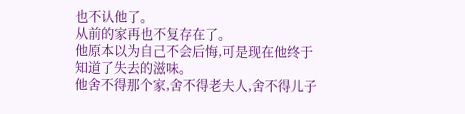也不认他了。
从前的家再也不复存在了。
他原本以为自己不会后悔,可是现在他终于知道了失去的滋味。
他舍不得那个家,舍不得老夫人,舍不得儿子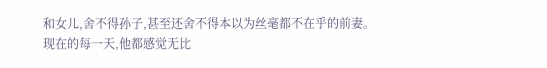和女儿,舍不得孙子,甚至还舍不得本以为丝毫都不在乎的前妻。
现在的每一天,他都感觉无比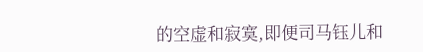的空虚和寂寞,即便司马钰儿和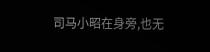司马小昭在身旁,也无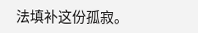法填补这份孤寂。